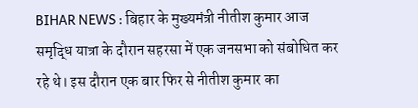BIHAR NEWS : बिहार के मुख्यमंत्री नीतीश कुमार आज समृद्धि यात्रा के दौरान सहरसा में एक जनसभा को संबोधित कर रहे थे। इस दौरान एक बार फिर से नीतीश कुमार का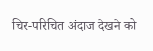चिर-परिचित अंदाज देखने को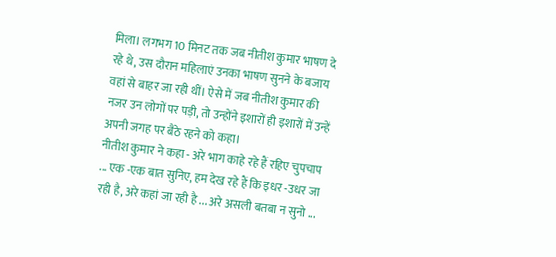मिला। लगभग 10 मिनट तक जब नीतीश कुमार भाषण दे रहे थे, उस दौरान महिलाएं उनका भाषण सुनने के बजाय वहां से बाहर जा रही थीं। ऐसे में जब नीतीश कुमार की नजर उन लोगों पर पड़ी, तो उन्होंने इशारों ही इशारों में उन्हें अपनी जगह पर बैठे रहने को कहा।
नीतीश कुमार ने कहा - अरे भाग काहे रहे हैं रहिए चुपचाप ... एक -एक बात सुनिए, हम देख रहे हैं कि इधर -उधर जा रही है, अरे कहां जा रही है ... अरे असली बतबा न सुनो ...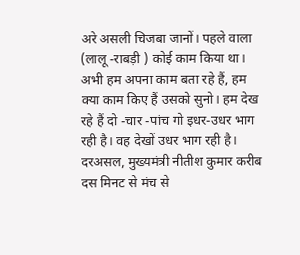अरे असली चिजबा जानों। पहले वाला (लालू -राबड़ी ) कोई काम किया था। अभी हम अपना काम बता रहे हैं, हम क्या काम किए हैं उसको सुनो। हम देख रहे हैं दो -चार -पांच गो इधर-उधर भाग रही है। वह देखों उधर भाग रही है।
दरअसल, मुख्यमंत्री नीतीश कुमार करीब दस मिनट से मंच से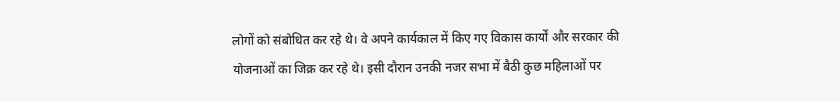लोगों को संबोधित कर रहे थे। वे अपने कार्यकाल में किए गए विकास कार्यों और सरकार की योजनाओं का जिक्र कर रहे थे। इसी दौरान उनकी नजर सभा में बैठी कुछ महिलाओं पर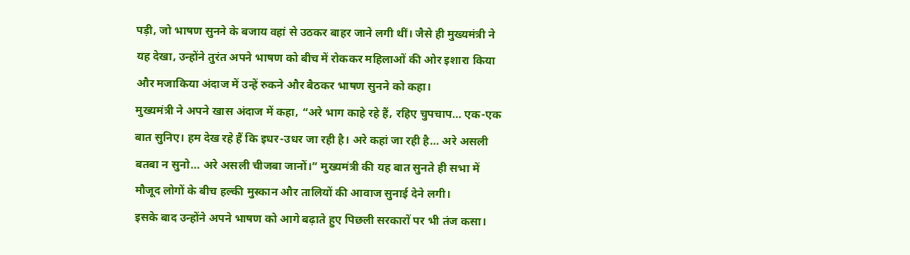पड़ी, जो भाषण सुनने के बजाय वहां से उठकर बाहर जाने लगी थीं। जैसे ही मुख्यमंत्री ने यह देखा, उन्होंने तुरंत अपने भाषण को बीच में रोककर महिलाओं की ओर इशारा किया और मजाकिया अंदाज में उन्हें रुकने और बैठकर भाषण सुनने को कहा।
मुख्यमंत्री ने अपने खास अंदाज में कहा, “अरे भाग काहे रहे हैं, रहिए चुपचाप… एक-एक बात सुनिए। हम देख रहे हैं कि इधर-उधर जा रही है। अरे कहां जा रही है… अरे असली बतबा न सुनो… अरे असली चीजबा जानों।” मुख्यमंत्री की यह बात सुनते ही सभा में मौजूद लोगों के बीच हल्की मुस्कान और तालियों की आवाज सुनाई देने लगी।
इसके बाद उन्होंने अपने भाषण को आगे बढ़ाते हुए पिछली सरकारों पर भी तंज कसा।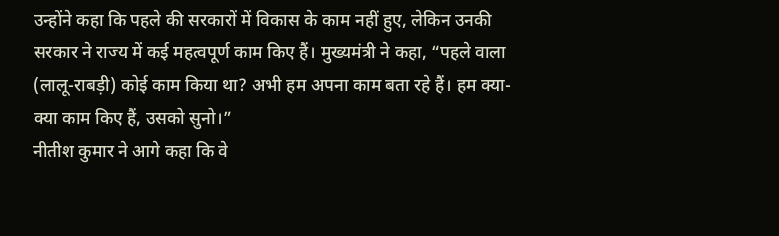उन्होंने कहा कि पहले की सरकारों में विकास के काम नहीं हुए, लेकिन उनकी सरकार ने राज्य में कई महत्वपूर्ण काम किए हैं। मुख्यमंत्री ने कहा, “पहले वाला (लालू-राबड़ी) कोई काम किया था? अभी हम अपना काम बता रहे हैं। हम क्या-क्या काम किए हैं, उसको सुनो।”
नीतीश कुमार ने आगे कहा कि वे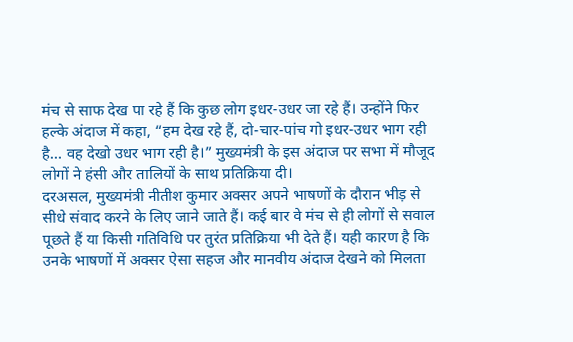मंच से साफ देख पा रहे हैं कि कुछ लोग इधर-उधर जा रहे हैं। उन्होंने फिर हल्के अंदाज में कहा, “हम देख रहे हैं, दो-चार-पांच गो इधर-उधर भाग रही है… वह देखो उधर भाग रही है।” मुख्यमंत्री के इस अंदाज पर सभा में मौजूद लोगों ने हंसी और तालियों के साथ प्रतिक्रिया दी।
दरअसल, मुख्यमंत्री नीतीश कुमार अक्सर अपने भाषणों के दौरान भीड़ से सीधे संवाद करने के लिए जाने जाते हैं। कई बार वे मंच से ही लोगों से सवाल पूछते हैं या किसी गतिविधि पर तुरंत प्रतिक्रिया भी देते हैं। यही कारण है कि उनके भाषणों में अक्सर ऐसा सहज और मानवीय अंदाज देखने को मिलता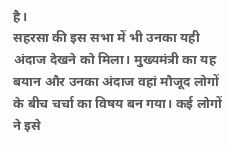है।
सहरसा की इस सभा में भी उनका यही अंदाज देखने को मिला। मुख्यमंत्री का यह बयान और उनका अंदाज वहां मौजूद लोगों के बीच चर्चा का विषय बन गया। कई लोगों ने इसे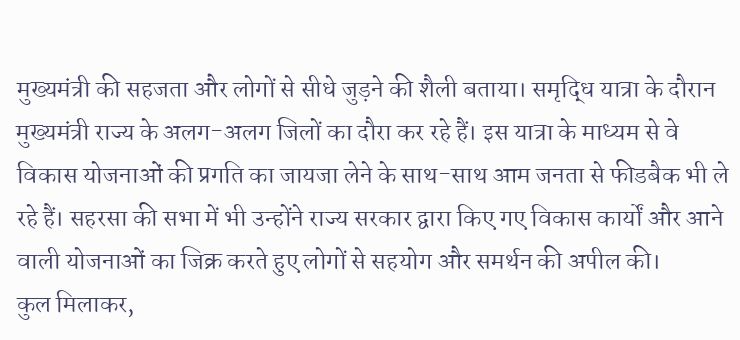मुख्यमंत्री की सहजता और लोगों से सीधे जुड़ने की शैली बताया। समृद्धि यात्रा के दौरान मुख्यमंत्री राज्य के अलग-अलग जिलों का दौरा कर रहे हैं। इस यात्रा के माध्यम से वे विकास योजनाओं की प्रगति का जायजा लेने के साथ-साथ आम जनता से फीडबैक भी ले रहे हैं। सहरसा की सभा में भी उन्होंने राज्य सरकार द्वारा किए गए विकास कार्यों और आने वाली योजनाओं का जिक्र करते हुए लोगों से सहयोग और समर्थन की अपील की।
कुल मिलाकर,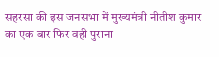सहरसा की इस जनसभा में मुख्यमंत्री नीतीश कुमार का एक बार फिर वही पुराना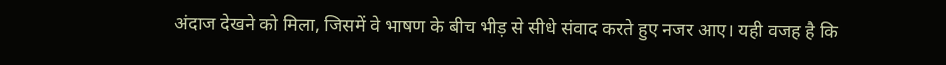अंदाज देखने को मिला, जिसमें वे भाषण के बीच भीड़ से सीधे संवाद करते हुए नजर आए। यही वजह है कि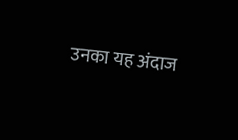उनका यह अंदाज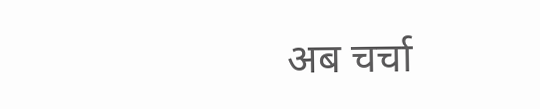अब चर्चा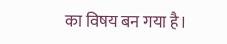का विषय बन गया है।